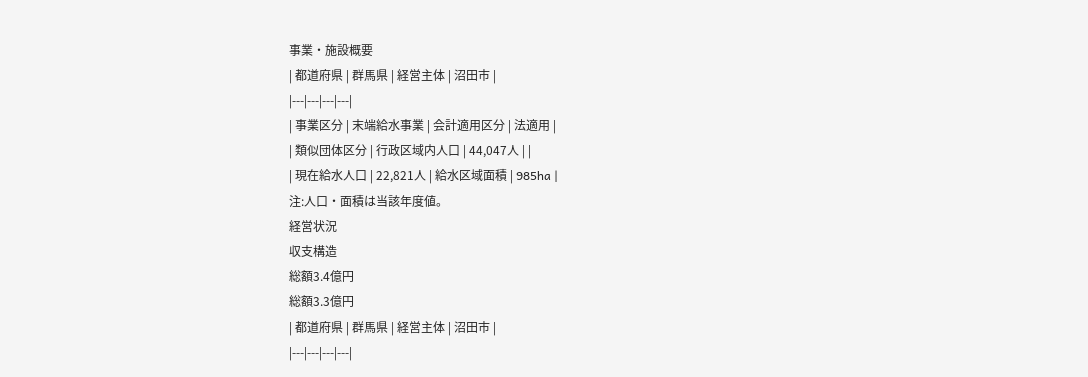事業・施設概要
| 都道府県 | 群馬県 | 経営主体 | 沼田市 |
|---|---|---|---|
| 事業区分 | 末端給水事業 | 会計適用区分 | 法適用 |
| 類似団体区分 | 行政区域内人口 | 44,047人 | |
| 現在給水人口 | 22,821人 | 給水区域面積 | 985ha |
注:人口・面積は当該年度値。
経営状況
収支構造
総額3.4億円
総額3.3億円
| 都道府県 | 群馬県 | 経営主体 | 沼田市 |
|---|---|---|---|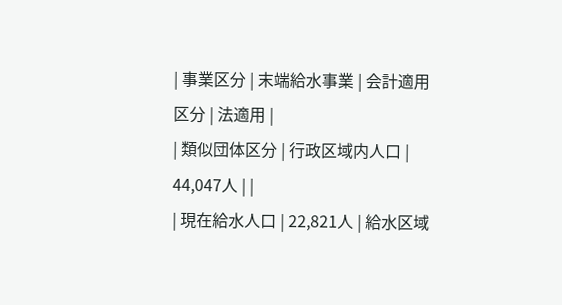| 事業区分 | 末端給水事業 | 会計適用区分 | 法適用 |
| 類似団体区分 | 行政区域内人口 | 44,047人 | |
| 現在給水人口 | 22,821人 | 給水区域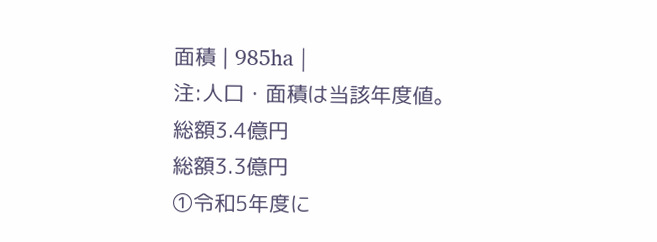面積 | 985ha |
注:人口・面積は当該年度値。
総額3.4億円
総額3.3億円
①令和5年度に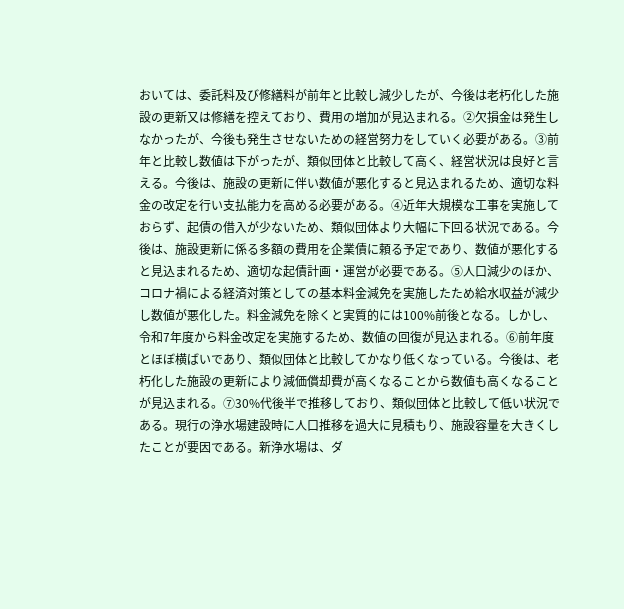おいては、委託料及び修繕料が前年と比較し減少したが、今後は老朽化した施設の更新又は修繕を控えており、費用の増加が見込まれる。②欠損金は発生しなかったが、今後も発生させないための経営努力をしていく必要がある。③前年と比較し数値は下がったが、類似団体と比較して高く、経営状況は良好と言える。今後は、施設の更新に伴い数値が悪化すると見込まれるため、適切な料金の改定を行い支払能力を高める必要がある。④近年大規模な工事を実施しておらず、起債の借入が少ないため、類似団体より大幅に下回る状況である。今後は、施設更新に係る多額の費用を企業債に頼る予定であり、数値が悪化すると見込まれるため、適切な起債計画・運営が必要である。⑤人口減少のほか、コロナ禍による経済対策としての基本料金減免を実施したため給水収益が減少し数値が悪化した。料金減免を除くと実質的には100%前後となる。しかし、令和7年度から料金改定を実施するため、数値の回復が見込まれる。⑥前年度とほぼ横ばいであり、類似団体と比較してかなり低くなっている。今後は、老朽化した施設の更新により減価償却費が高くなることから数値も高くなることが見込まれる。⑦30%代後半で推移しており、類似団体と比較して低い状況である。現行の浄水場建設時に人口推移を過大に見積もり、施設容量を大きくしたことが要因である。新浄水場は、ダ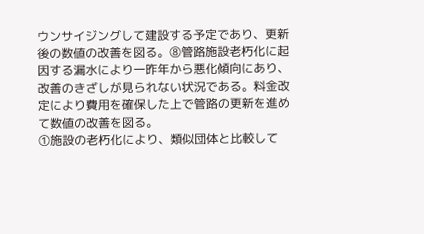ウンサイジングして建設する予定であり、更新後の数値の改善を図る。⑧管路施設老朽化に起因する漏水により一昨年から悪化傾向にあり、改善のきざしが見られない状況である。料金改定により費用を確保した上で管路の更新を進めて数値の改善を図る。
①施設の老朽化により、類似団体と比較して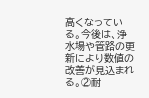高くなっている。今後は、浄水場や管路の更新により数値の改善が見込まれる。②耐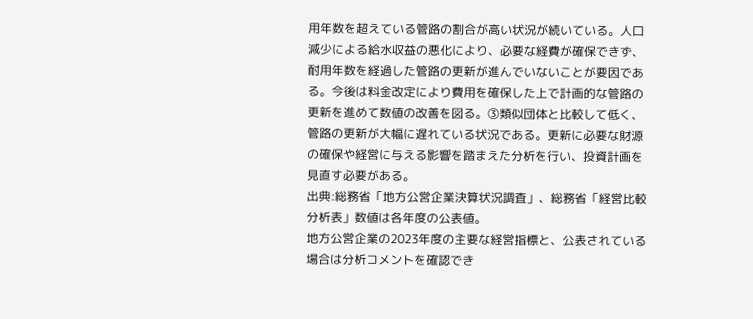用年数を超えている管路の割合が高い状況が続いている。人口減少による給水収益の悪化により、必要な経費が確保できず、耐用年数を経過した管路の更新が進んでいないことが要因である。今後は料金改定により費用を確保した上で計画的な管路の更新を進めて数値の改善を図る。③類似団体と比較して低く、管路の更新が大幅に遅れている状況である。更新に必要な財源の確保や経営に与える影響を踏まえた分析を行い、投資計画を見直す必要がある。
出典:総務省「地方公営企業決算状況調査」、総務省「経営比較分析表」数値は各年度の公表値。
地方公営企業の2023年度の主要な経営指標と、公表されている場合は分析コメントを確認でき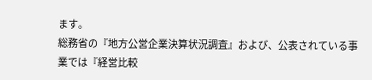ます。
総務省の『地方公営企業決算状況調査』および、公表されている事業では『経営比較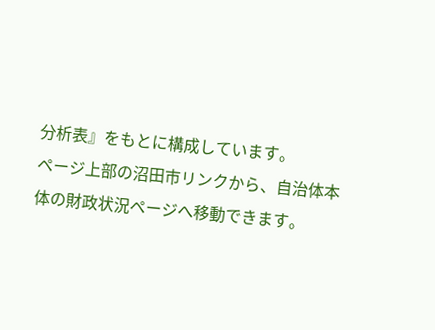分析表』をもとに構成しています。
ページ上部の沼田市リンクから、自治体本体の財政状況ページへ移動できます。